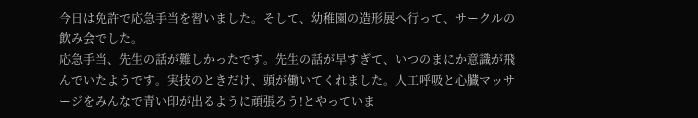今日は免許で応急手当を習いました。そして、幼稚園の造形展へ行って、サークルの飲み会でした。
応急手当、先生の話が難しかったです。先生の話が早すぎて、いつのまにか意識が飛んでいたようです。実技のときだけ、頭が働いてくれました。人工呼吸と心臓マッサージをみんなで青い印が出るように頑張ろう!とやっていま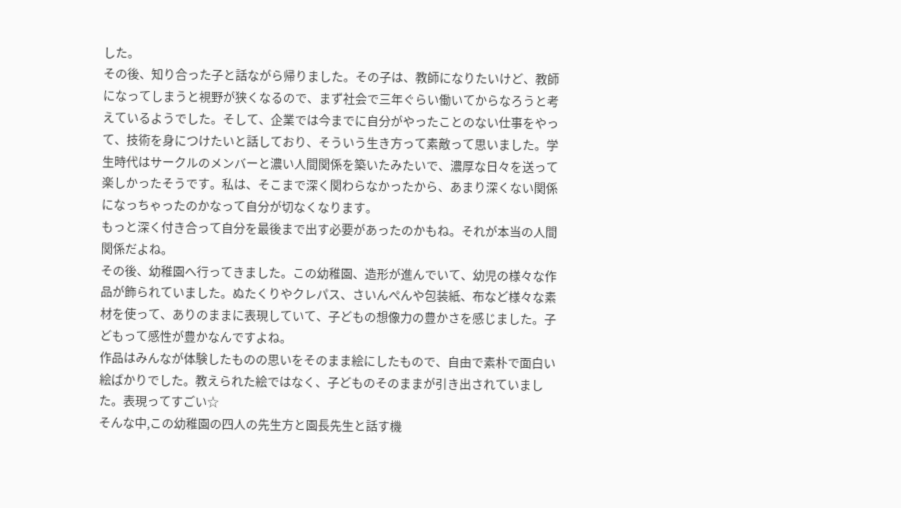した。
その後、知り合った子と話ながら帰りました。その子は、教師になりたいけど、教師になってしまうと視野が狭くなるので、まず社会で三年ぐらい働いてからなろうと考えているようでした。そして、企業では今までに自分がやったことのない仕事をやって、技術を身につけたいと話しており、そういう生き方って素敵って思いました。学生時代はサークルのメンバーと濃い人間関係を築いたみたいで、濃厚な日々を送って楽しかったそうです。私は、そこまで深く関わらなかったから、あまり深くない関係になっちゃったのかなって自分が切なくなります。
もっと深く付き合って自分を最後まで出す必要があったのかもね。それが本当の人間関係だよね。
その後、幼稚園へ行ってきました。この幼稚園、造形が進んでいて、幼児の様々な作品が飾られていました。ぬたくりやクレパス、さいんぺんや包装紙、布など様々な素材を使って、ありのままに表現していて、子どもの想像力の豊かさを感じました。子どもって感性が豊かなんですよね。
作品はみんなが体験したものの思いをそのまま絵にしたもので、自由で素朴で面白い絵ばかりでした。教えられた絵ではなく、子どものそのままが引き出されていました。表現ってすごい☆
そんな中,この幼稚園の四人の先生方と園長先生と話す機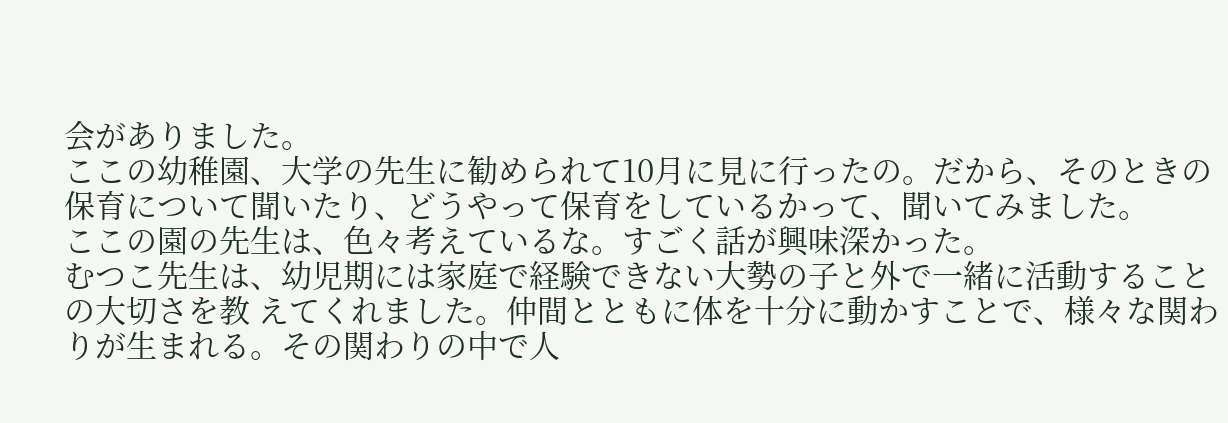会がありました。
ここの幼稚園、大学の先生に勧められて10月に見に行ったの。だから、そのときの保育について聞いたり、どうやって保育をしているかって、聞いてみました。
ここの園の先生は、色々考えているな。すごく話が興味深かった。
むつこ先生は、幼児期には家庭で経験できない大勢の子と外で一緒に活動することの大切さを教 えてくれました。仲間とともに体を十分に動かすことで、様々な関わりが生まれる。その関わりの中で人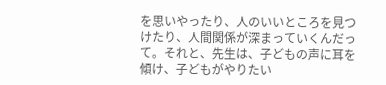を思いやったり、人のいいところを見つけたり、人間関係が深まっていくんだって。それと、先生は、子どもの声に耳を傾け、子どもがやりたい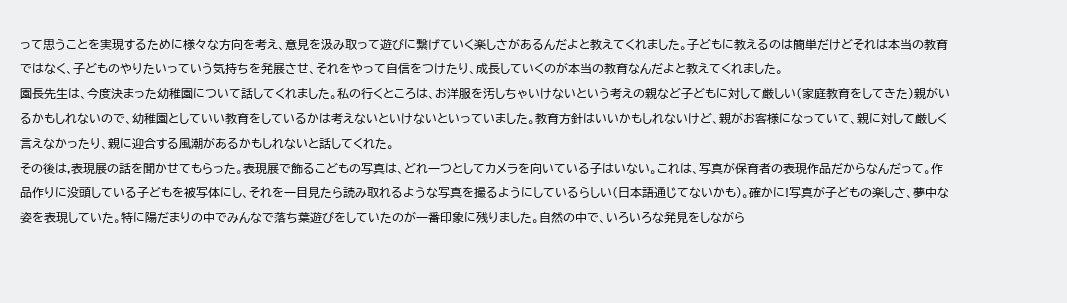って思うことを実現するために様々な方向を考え、意見を汲み取って遊びに繋げていく楽しさがあるんだよと教えてくれました。子どもに教えるのは簡単だけどそれは本当の教育ではなく、子どものやりたいっていう気持ちを発展させ、それをやって自信をつけたり、成長していくのが本当の教育なんだよと教えてくれました。
園長先生は、今度決まった幼稚園について話してくれました。私の行くところは、お洋服を汚しちゃいけないという考えの親など子どもに対して厳しい(家庭教育をしてきた)親がいるかもしれないので、幼稚園としていい教育をしているかは考えないといけないといっていました。教育方針はいいかもしれないけど、親がお客様になっていて、親に対して厳しく言えなかったり、親に迎合する風潮があるかもしれないと話してくれた。
その後は,表現展の話を聞かせてもらった。表現展で飾るこどもの写真は、どれ一つとしてカメラを向いている子はいない。これは、写真が保育者の表現作品だからなんだって。作品作りに没頭している子どもを被写体にし、それを一目見たら読み取れるような写真を撮るようにしているらしい(日本語通じてないかも)。確かに!写真が子どもの楽しさ、夢中な姿を表現していた。特に陽だまりの中でみんなで落ち葉遊びをしていたのが一番印象に残りました。自然の中で、いろいろな発見をしながら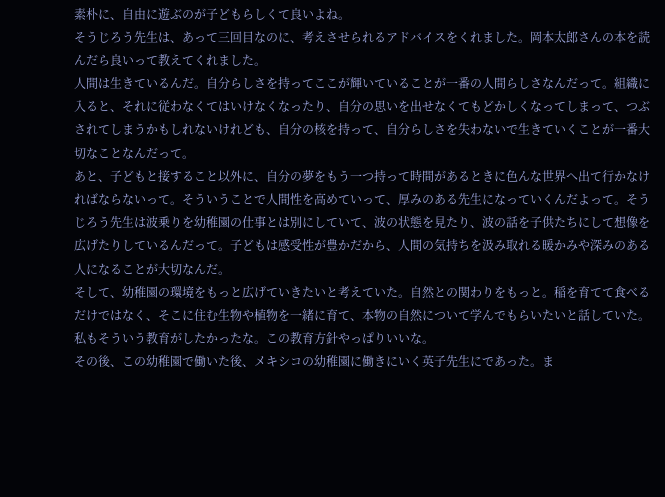素朴に、自由に遊ぶのが子どもらしくて良いよね。
そうじろう先生は、あって三回目なのに、考えさせられるアドバイスをくれました。岡本太郎さんの本を読んだら良いって教えてくれました。
人間は生きているんだ。自分らしさを持ってここが輝いていることが一番の人間らしさなんだって。組織に入ると、それに従わなくてはいけなくなったり、自分の思いを出せなくてもどかしくなってしまって、つぶされてしまうかもしれないけれども、自分の核を持って、自分らしさを失わないで生きていくことが一番大切なことなんだって。
あと、子どもと接すること以外に、自分の夢をもう一つ持って時間があるときに色んな世界へ出て行かなければならないって。そういうことで人間性を高めていって、厚みのある先生になっていくんだよって。そうじろう先生は波乗りを幼稚園の仕事とは別にしていて、波の状態を見たり、波の話を子供たちにして想像を広げたりしているんだって。子どもは感受性が豊かだから、人間の気持ちを汲み取れる暖かみや深みのある人になることが大切なんだ。
そして、幼稚園の環境をもっと広げていきたいと考えていた。自然との関わりをもっと。稲を育てて食べるだけではなく、そこに住む生物や植物を一緒に育て、本物の自然について学んでもらいたいと話していた。私もそういう教育がしたかったな。この教育方針やっぱりいいな。
その後、この幼稚園で働いた後、メキシコの幼稚園に働きにいく英子先生にであった。ま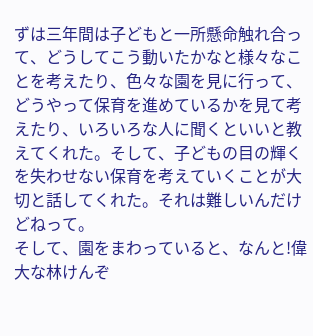ずは三年間は子どもと一所懸命触れ合って、どうしてこう動いたかなと様々なことを考えたり、色々な園を見に行って、どうやって保育を進めているかを見て考えたり、いろいろな人に聞くといいと教えてくれた。そして、子どもの目の輝くを失わせない保育を考えていくことが大切と話してくれた。それは難しいんだけどねって。
そして、園をまわっていると、なんと!偉大な林けんぞ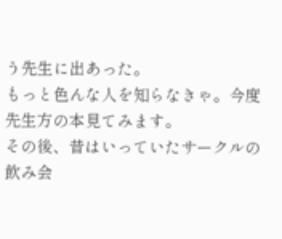う先生に出あった。
もっと色んな人を知らなきゃ。今度先生方の本見てみます。
その後、昔はいっていたサークルの飲み会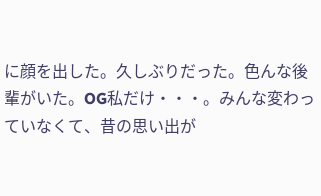に顔を出した。久しぶりだった。色んな後輩がいた。OG私だけ・・・。みんな変わっていなくて、昔の思い出が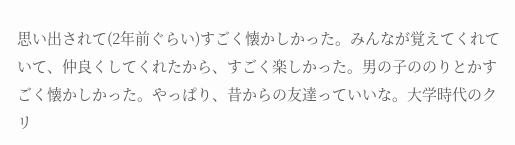思い出されて(2年前ぐらい)すごく懐かしかった。みんなが覚えてくれていて、仲良くしてくれたから、すごく楽しかった。男の子ののりとかすごく懐かしかった。やっぱり、昔からの友達っていいな。大学時代のクリ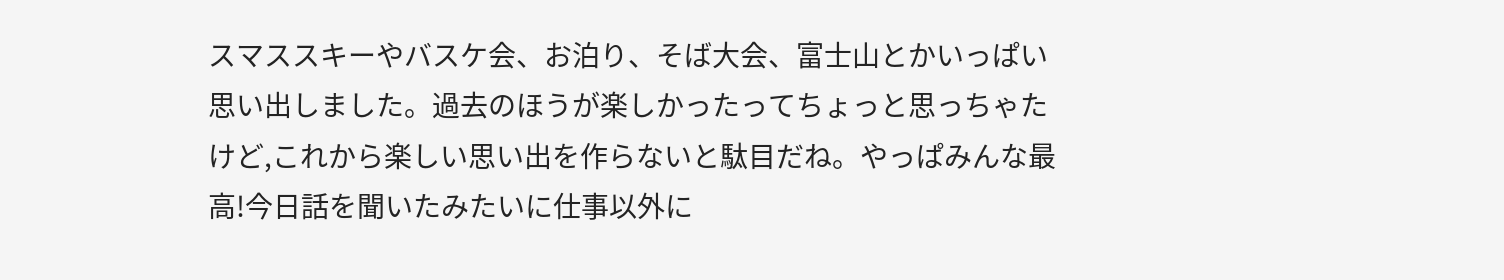スマススキーやバスケ会、お泊り、そば大会、富士山とかいっぱい思い出しました。過去のほうが楽しかったってちょっと思っちゃたけど,これから楽しい思い出を作らないと駄目だね。やっぱみんな最高!今日話を聞いたみたいに仕事以外に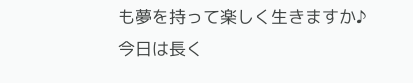も夢を持って楽しく生きますか♪
今日は長く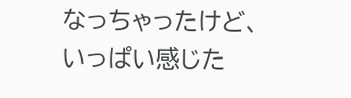なっちゃったけど、いっぱい感じた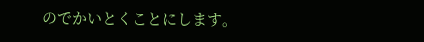のでかいとくことにします。